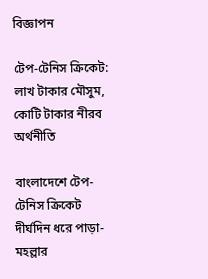বিজ্ঞাপন

টেপ-টেনিস ক্রিকেট: লাখ টাকার মৌসুম, কোটি টাকার নীরব অর্থনীতি

বাংলাদেশে টেপ-টেনিস ক্রিকেট দীর্ঘদিন ধরে পাড়া-মহল্লার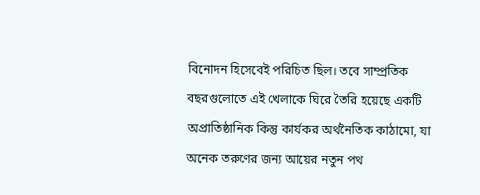বিনোদন হিসেবেই পরিচিত ছিল। তবে সাম্প্রতিক বছরগুলোতে এই খেলাকে ঘিরে তৈরি হয়েছে একটি অপ্রাতিষ্ঠানিক কিন্তু কার্যকর অর্থনৈতিক কাঠামো, যা অনেক তরুণের জন্য আয়ের নতুন পথ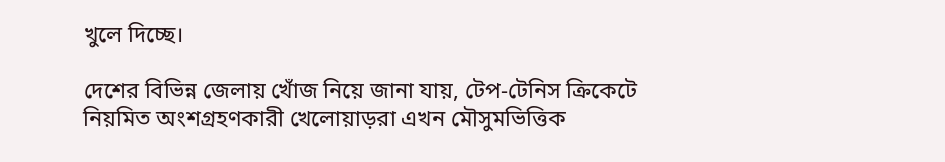খুলে দিচ্ছে।

দেশের বিভিন্ন জেলায় খোঁজ নিয়ে জানা যায়, টেপ-টেনিস ক্রিকেটে নিয়মিত অংশগ্রহণকারী খেলোয়াড়রা এখন মৌসুমভিত্তিক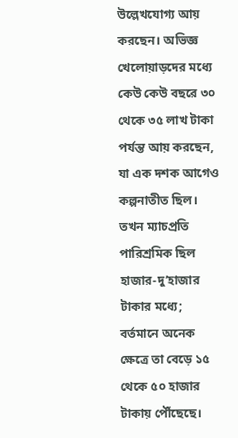উল্লেখযোগ্য আয় করছেন। অভিজ্ঞ খেলোয়াড়দের মধ্যে কেউ কেউ বছরে ৩০ থেকে ৩৫ লাখ টাকা পর্যন্ত আয় করছেন, যা এক দশক আগেও কল্পনাতীত ছিল। তখন ম্যাচপ্রতি পারিশ্রমিক ছিল হাজার-দু’হাজার টাকার মধ্যে; বর্তমানে অনেক ক্ষেত্রে তা বেড়ে ১৫ থেকে ৫০ হাজার টাকায় পৌঁছেছে।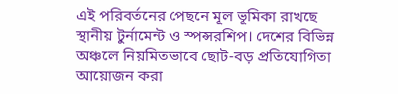এই পরিবর্তনের পেছনে মূল ভূমিকা রাখছে স্থানীয় টুর্নামেন্ট ও স্পন্সরশিপ। দেশের বিভিন্ন অঞ্চলে নিয়মিতভাবে ছোট-বড় প্রতিযোগিতা আয়োজন করা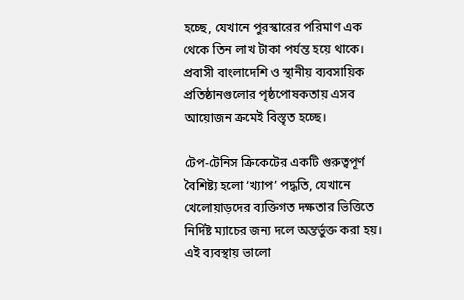হচ্ছে, যেখানে পুরস্কারের পরিমাণ এক থেকে তিন লাখ টাকা পর্যন্ত হয়ে থাকে। প্রবাসী বাংলাদেশি ও স্থানীয় ব্যবসায়িক প্রতিষ্ঠানগুলোর পৃষ্ঠপোষকতায় এসব আয়োজন ক্রমেই বিস্তৃত হচ্ছে।

টেপ-টেনিস ক্রিকেটের একটি গুরুত্বপূর্ণ বৈশিষ্ট্য হলো ‘খ্যাপ’ পদ্ধতি, যেখানে খেলোয়াড়দের ব্যক্তিগত দক্ষতার ভিত্তিতে নির্দিষ্ট ম্যাচের জন্য দলে অন্তর্ভুক্ত করা হয়। এই ব্যবস্থায় ভালো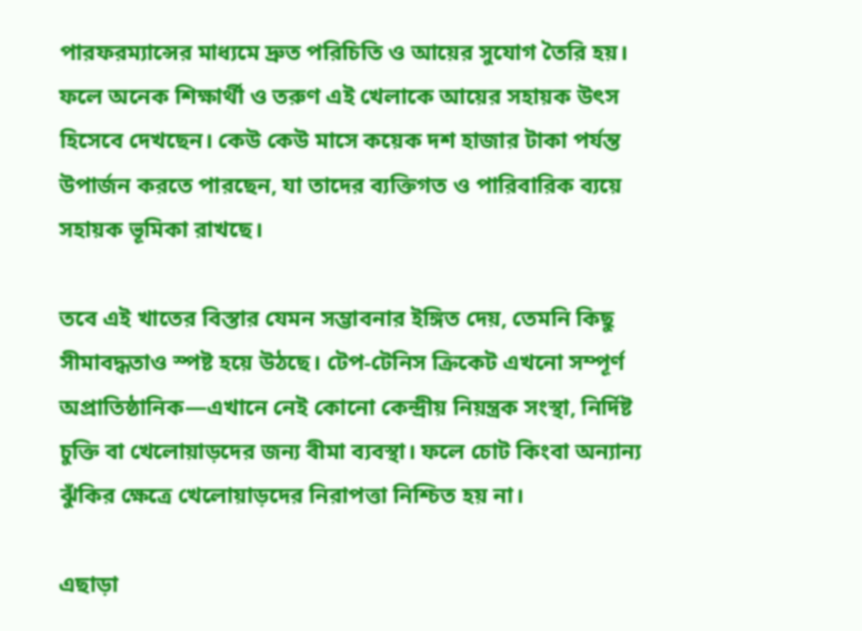পারফরম্যান্সের মাধ্যমে দ্রুত পরিচিতি ও আয়ের সুযোগ তৈরি হয়। ফলে অনেক শিক্ষার্থী ও তরুণ এই খেলাকে আয়ের সহায়ক উৎস হিসেবে দেখছেন। কেউ কেউ মাসে কয়েক দশ হাজার টাকা পর্যন্ত উপার্জন করতে পারছেন, যা তাদের ব্যক্তিগত ও পারিবারিক ব্যয়ে সহায়ক ভূমিকা রাখছে।

তবে এই খাতের বিস্তার যেমন সম্ভাবনার ইঙ্গিত দেয়, তেমনি কিছু সীমাবদ্ধতাও স্পষ্ট হয়ে উঠছে। টেপ-টেনিস ক্রিকেট এখনো সম্পূর্ণ অপ্রাতিষ্ঠানিক—এখানে নেই কোনো কেন্দ্রীয় নিয়ন্ত্রক সংস্থা, নির্দিষ্ট চুক্তি বা খেলোয়াড়দের জন্য বীমা ব্যবস্থা। ফলে চোট কিংবা অন্যান্য ঝুঁকির ক্ষেত্রে খেলোয়াড়দের নিরাপত্তা নিশ্চিত হয় না।

এছাড়া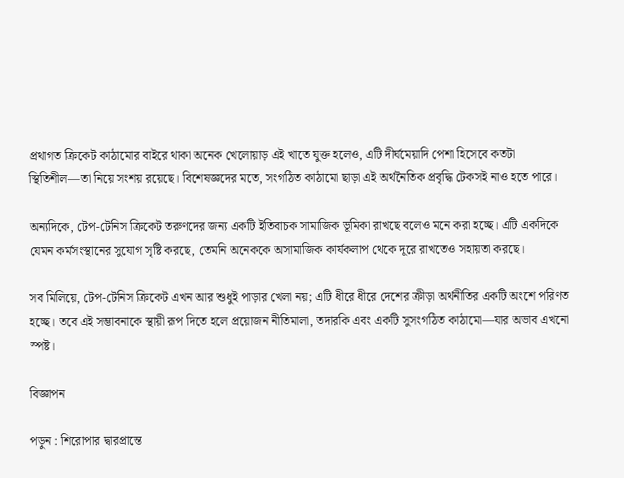প্রথাগত ক্রিকেট কাঠামোর বাইরে থাকা অনেক খেলোয়াড় এই খাতে যুক্ত হলেও, এটি দীর্ঘমেয়াদি পেশা হিসেবে কতটা স্থিতিশীল—তা নিয়ে সংশয় রয়েছে। বিশেষজ্ঞদের মতে, সংগঠিত কাঠামো ছাড়া এই অর্থনৈতিক প্রবৃদ্ধি টেকসই নাও হতে পারে।

অন্যদিকে, টেপ-টেনিস ক্রিকেট তরুণদের জন্য একটি ইতিবাচক সামাজিক ভূমিকা রাখছে বলেও মনে করা হচ্ছে। এটি একদিকে যেমন কর্মসংস্থানের সুযোগ সৃষ্টি করছে, তেমনি অনেককে অসামাজিক কার্যকলাপ থেকে দূরে রাখতেও সহায়তা করছে।

সব মিলিয়ে, টেপ-টেনিস ক্রিকেট এখন আর শুধুই পাড়ার খেলা নয়; এটি ধীরে ধীরে দেশের ক্রীড়া অর্থনীতির একটি অংশে পরিণত হচ্ছে। তবে এই সম্ভাবনাকে স্থায়ী রূপ দিতে হলে প্রয়োজন নীতিমালা, তদারকি এবং একটি সুসংগঠিত কাঠামো—যার অভাব এখনো স্পষ্ট।

বিজ্ঞাপন

পড়ুন : শিরোপার দ্বারপ্রান্তে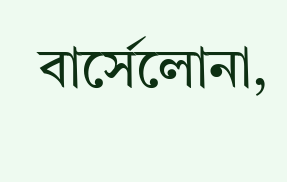বার্সেলোনা,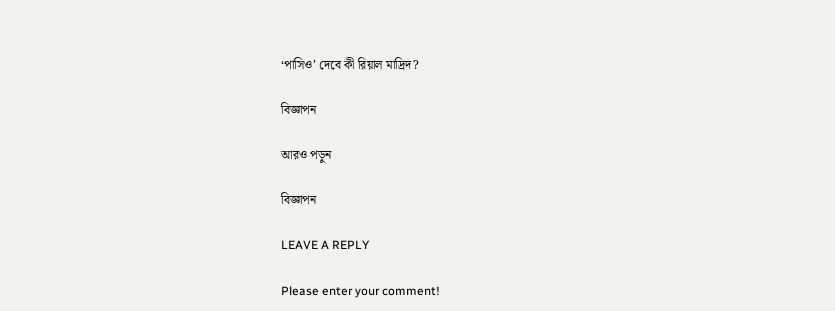‘পাসিও’ দেবে কী রিয়াল মাদ্রিদ?

বিজ্ঞাপন

আরও পড়ুন

বিজ্ঞাপন

LEAVE A REPLY

Please enter your comment!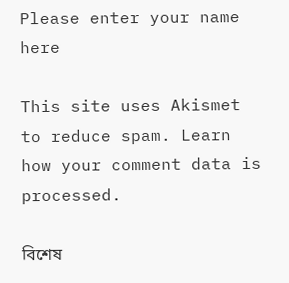Please enter your name here

This site uses Akismet to reduce spam. Learn how your comment data is processed.

বিশেষ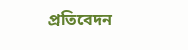প্রতিবেদন